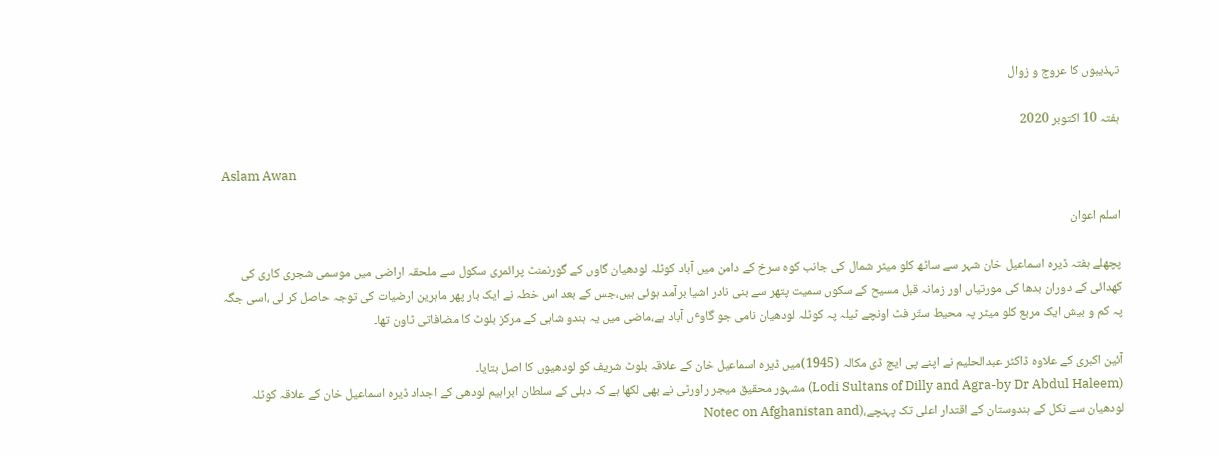تہذیبوں کا عروج و زوال

ہفتہ 10 اکتوبر 2020

Aslam Awan

اسلم اعوان

پچھلے ہفتہ ڈیرہ اسماعیل خان شہر سے ساٹھ کلو میٹر شمال کی جانب کوہ سرخ کے دامن میں آباد کوٹلہ لودھیان گاوں کے گورنمنٹ پرائمری سکول سے ملحقہ اراضی میں موسمی شجری کاری کی کھدائی کے دوران بدھا کی مورتیاں اور زمانہ قبل مسیح کے سکوں سمیت پتھر سے بنی نادر اشیا برآمد ہوئی ہیں،جس کے بعد اس خطہ نے ایک بار پھر ماہرین ارضیات کی توجہ حاصل کر لی ،اسی جگہ پہ کم و بیش ایک مربع کلو میٹر پہ محیط ستّر فٹ اونچے ٹیلہ پہ کوٹلہ لودھیان نامی جو گاوٴں آباد ہے،ماضی میں یہ ہندو شاہی کے مرکز بلوٹ کا مضافاتی ٹاون تھا۔

آئین اکبری کے علاوہ ڈاکٹر عبدالحلیم نے اپنے پی ایچ ڈی مکالہ (1945)میں ڈیرہ اسماعیل خان کے علاقہ بلوٹ شریف کو لودھیوں کا اصل بتایا۔
(Lodi Sultans of Dilly and Agra-by Dr Abdul Haleem) مشہور محقیق میجر راورٹی نے بھی لکھا ہے کہ دہلی کے سلطان ابراہیم لودھی کے اجداد ڈیرہ اسماعیل خان کے علاقہ کوٹلہ لودھیان سے نکل کے ہندوستان کے اقتدار اعلی تک پہنچے،(Notec on Afghanistan and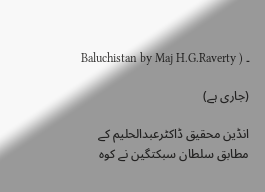Baluchistan by Maj H.G.Raverty ) ۔

(جاری ہے)

انڈین محقیق ڈاکٹرعبدالحلیم کے مطابق سلطان سبکتگین نے کوہ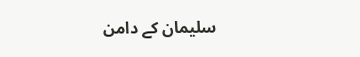سلیمان کے دامن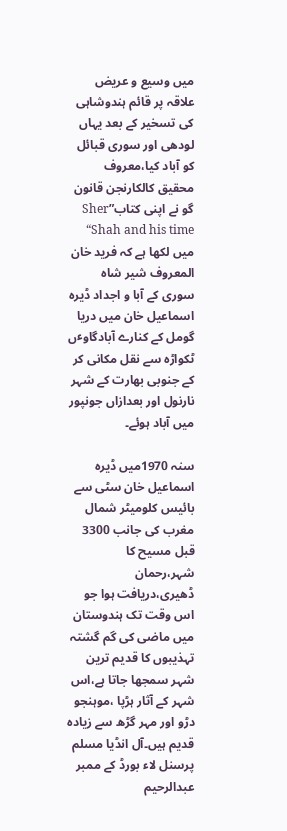میں وسیع و عریض علاقہ پر قائم ہندوشاہی کی تسخیر کے بعد یہاں لودھی اور سوری قبائل کو آباد کیا،معروف محقیق کالکارنجن قانون گو نے اپنی کتاب”Sher Shah and his time“ میں لکھا ہے کہ فرید خان المعروف شیر شاہ سوری کے آبا و اجداد ڈیرہ اسماعیل خان میں دریا گومل کے کنارے آبادگاوٴں ٹکواڑہ سے نقل مکانی کر کے جنوبی بھارت کے شہر نارنول اور بعدازاں جونپور میں آباد ہوئے۔

سنہ 1970میں ڈیرہ اسماعیل خان سٹی سے بائیس کلومیٹر شمال مغرب کی جانب 3300 قبل مسیح کا شہر،رحمان ڈھیری،دریافت ہوا جو اس وقت تک ہندوستان میں ماضی کی گم گشتہ تہذیبوں کا قدیم ترین شہر سمجھا جاتا ہے،اس شہر کے آثار ہڑپا ،موہنجو دڑو اور مہر گڑھ سے زیادہ قدیم ہیں۔آل انڈیا مسلم پرسنل لاء بورڈ کے ممبر عبدالرحیم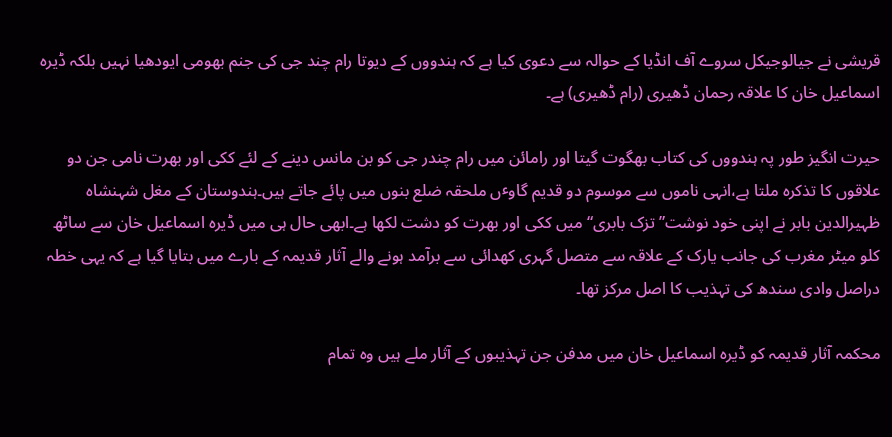قریشی نے جیالوجیکل سروے آف انڈیا کے حوالہ سے دعوی کیا ہے کہ ہندووں کے دیوتا رام چند جی کی جنم بھومی ایودھیا نہیں بلکہ ڈیرہ اسماعیل خان کا علاقہ رحمان ڈھیری (رام ڈھیری) ہے۔

حیرت انگیز طور پہ ہندووں کی کتاب بھگوت گیتا اور رامائن میں رام چندر جی کو بن مانس دینے کے لئے ککی اور بھرت نامی جن دو علاقوں کا تذکرہ ملتا ہے،انہی ناموں سے موسوم دو قدیم گاوٴں ملحقہ ضلع بنوں میں پائے جاتے ہیں۔ہندوستان کے مغل شہنشاہ ظہیرالدین بابر نے اپنی خود نوشت”تزک بابری“میں ککی اور بھرت کو دشت لکھا ہے۔ابھی حال ہی میں ڈیرہ اسماعیل خان سے ساٹھ کلو میٹر مغرب کی جانب یارک کے علاقہ سے متصل گہری کھدائی سے برآمد ہونے والے آثار قدیمہ کے بارے میں بتایا گیا ہے کہ یہی خطہ دراصل وادی سندھ کی تہذیب کا اصل مرکز تھا۔

محکمہ آثار قدیمہ کو ڈیرہ اسماعیل خان میں مدفن جن تہذیبوں کے آثار ملے ہیں وہ تمام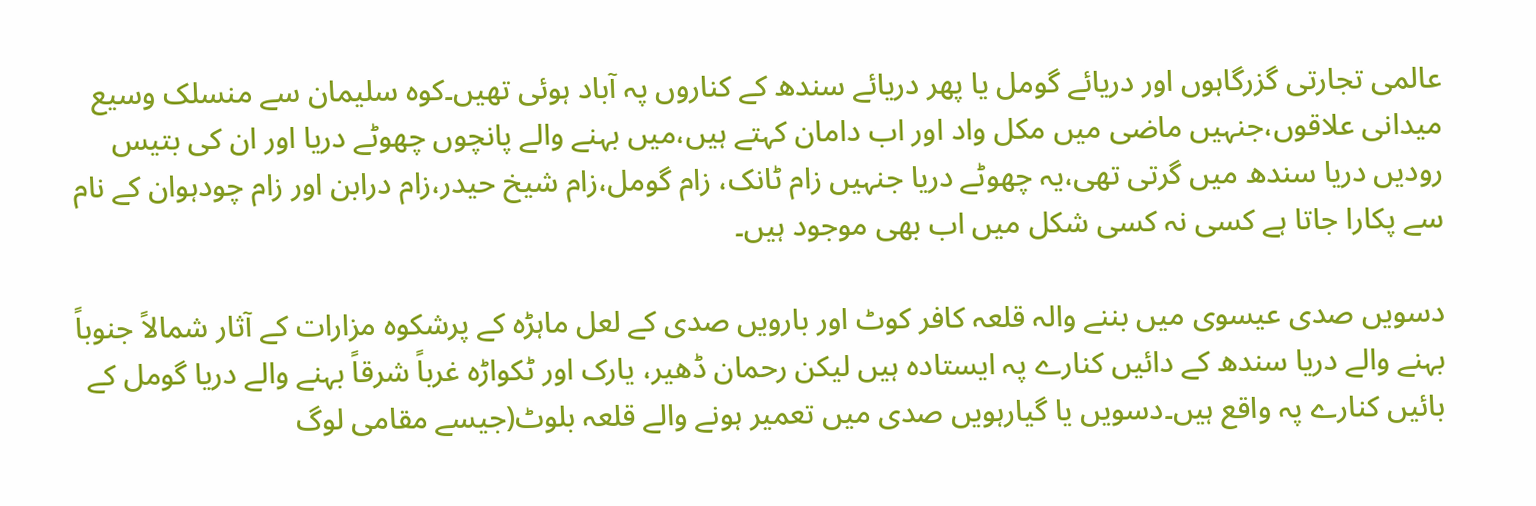عالمی تجارتی گزرگاہوں اور دریائے گومل یا پھر دریائے سندھ کے کناروں پہ آباد ہوئی تھیں۔کوہ سلیمان سے منسلک وسیع میدانی علاقوں،جنہیں ماضی میں مکل واد اور اب دامان کہتے ہیں،میں بہنے والے پانچوں چھوٹے دریا اور ان کی بتیس رودیں دریا سندھ میں گرتی تھی،یہ چھوٹے دریا جنہیں زام ٹانک، زام گومل،زام شیخ حیدر،زام درابن اور زام چودہوان کے نام سے پکارا جاتا ہے کسی نہ کسی شکل میں اب بھی موجود ہیں۔

دسویں صدی عیسوی میں بننے والہ قلعہ کافر کوٹ اور بارویں صدی کے لعل ماہڑہ کے پرشکوہ مزارات کے آثار شمالاً جنوباً بہنے والے دریا سندھ کے دائیں کنارے پہ ایستادہ ہیں لیکن رحمان ڈھیر، یارک اور ٹکواڑہ غرباً شرقاً بہنے والے دریا گومل کے بائیں کنارے پہ واقع ہیں۔دسویں یا گیارہویں صدی میں تعمیر ہونے والے قلعہ بلوٹ(جیسے مقامی لوگ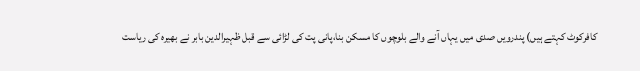کافرکوٹ کہتے ہیں) پندرویں صدی میں یہاں آنے والے بلوچوں کا مسکن بنا،پانی پت کی لڑائی سے قبل ظہیرالدین بابر نے بھیرہ کی ریاست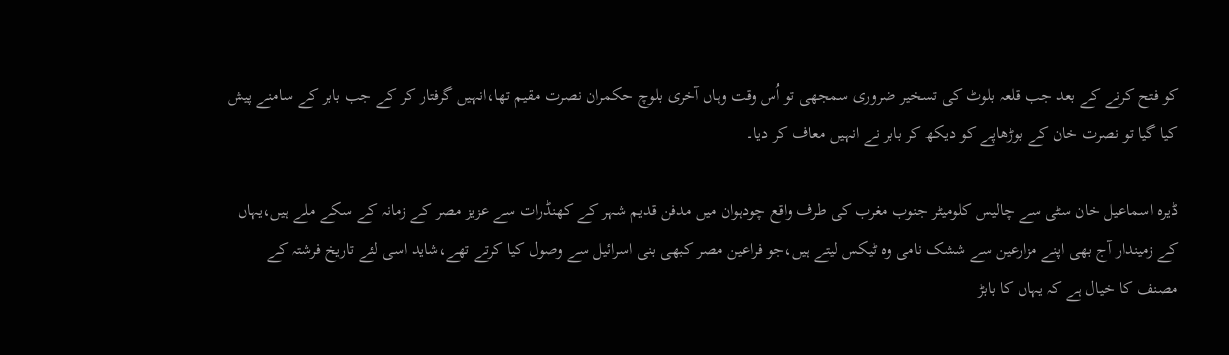کو فتح کرنے کے بعد جب قلعہ بلوٹ کی تسخیر ضروری سمجھی تو اُس وقت وہاں آخری بلوچ حکمران نصرت مقیم تھا،انہیں گرفتار کر کے جب بابر کے سامنے پیش کیا گیا تو نصرت خان کے بوڑھاپے کو دیکھ کر بابر نے انہیں معاف کر دیا۔

ڈیرہ اسماعیل خان سٹی سے چالیس کلومیٹر جنوب مغرب کی طرف واقع چودہوان میں مدفن قدیم شہر کے کھنڈرات سے عزیز مصر کے زمانہ کے سکے ملے ہیں،یہاں کے زمیندار آج بھی اپنے مزارعین سے ششک نامی وہ ٹیکس لیتے ہیں،جو فراعین مصر کبھی بنی اسرائیل سے وصول کیا کرتے تھے،شاید اسی لئے تاریخ فرشتہ کے مصنف کا خیال ہے کہ یہاں کا بابڑ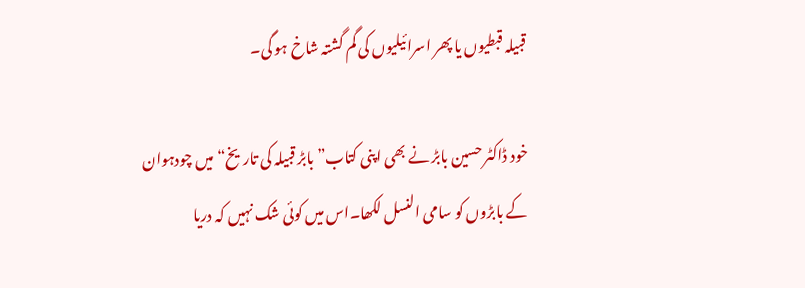قبیلہ قبطیوں یا پھر اسرائیلیوں کی گم گشتہ شاخ ہو گی۔

خود ڈاکٹر حسین بابڑ نے بھی اپنی کتاب”بابڑ قبیلہ کی تاریخ“میں چودہوان کے بابڑوں کو سامی النسل لکھا۔اس میں کوئی شک نہیں کہ دریا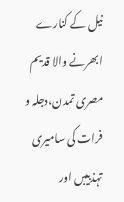نیل کے کنارے ابھرنے والا قدیم مصری تمدن،دجلہ و فرات کی سامیری تہذبیبں اور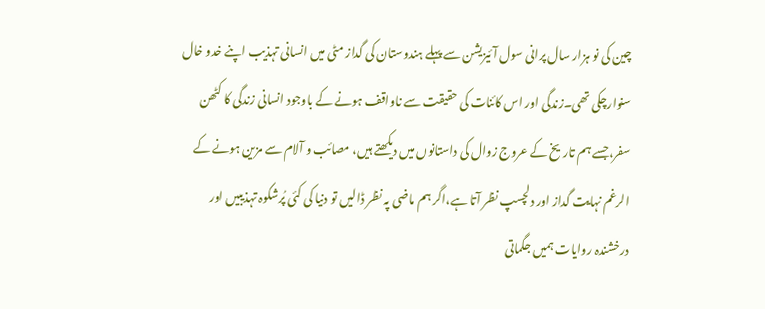چین کی نو ہزار سال پرانی سول آئیزیشن سے پہلے ہندوستان کی گداز مٹی میں انسانی تہذیب اپنے خدو خال سنوارچکی تھی۔زندگی اور اس کائنات کی حقیقت سے ناواقف ہونے کے باوجود انسانی زندگی کا کٹھن سفر،جسے ہم تاریخ کے عروج زوال کی داستانوں میں دیکھتے ہیں، مصائب و آلام سے مزین ہونے کے الرغم نہایت گداز اور دلچسپ نظر آتا ہے،اگر ہم ماضی پہ نظر ڈالیں تو دنیا کی کئی پُرشکوہ تہذیبیں اور درخشندہ روایات ہمیں جگماتی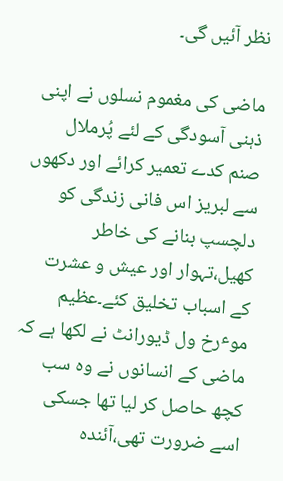نظر آئیں گی۔

ماضی کی مغموم نسلوں نے اپنی ذہنی آسودگی کے لئے پُرملال صنم کدے تعمیر کرائے اور دکھوں سے لبریز اس فانی زندگی کو دلچسپ بنانے کی خاطر کھیل،تہوار اور عیش و عشرت کے اسباب تخلیق کئے۔عظیم موٴرخ ول ڈیورانٹ نے لکھا ہے کہ ماضی کے انسانوں نے وہ سب کچھ حاصل کر لیا تھا جسکی اسے ضرورت تھی،آئندہ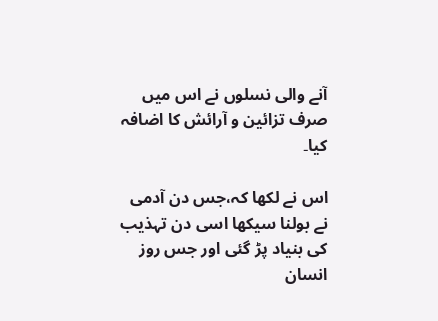آنے والی نسلوں نے اس میں صرف تزائین و آرائش کا اضافہ کیا۔

اس نے لکھا کہ،جس دن آدمی نے بولنا سیکھا اسی دن تہذیب کی بنیاد پڑ گئی اور جس روز انسان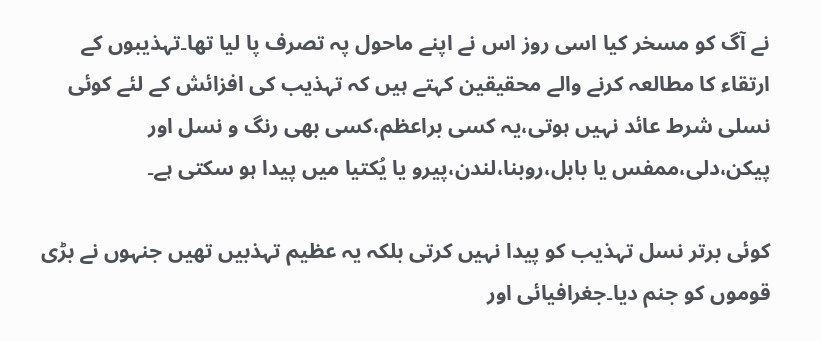نے آگ کو مسخر کیا اسی روز اس نے اپنے ماحول پہ تصرف پا لیا تھا۔تہذیبوں کے ارتقاء کا مطالعہ کرنے والے محقیقین کہتے ہیں کہ تہذیب کی افزائش کے لئے کوئی نسلی شرط عائد نہیں ہوتی،یہ کسی براعظم،کسی بھی رنگ و نسل اور پیکن،دلی،ممفس یا بابل،روبنا،لندن،پیرو یا یُکتیا میں پیدا ہو سکتی ہے۔

کوئی برتر نسل تہذیب کو پیدا نہیں کرتی بلکہ یہ عظیم تہذبیں تھیں جنہوں نے بڑی قوموں کو جنم دیا۔جغرافیائی اور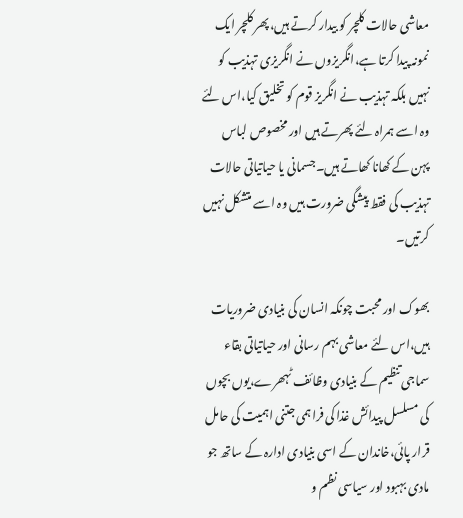معاشی حالات کلچر کو بیدار کرتے ہیں،پھر کلچر ایک نمونہ پیدا کرتا ہے،انگریزوں نے انگریزی تہذیب کو نہیں بلکہ تہذیب نے انگریز قوم کو تخلیق کیا،اس لئے وہ اسے ہمراہ لئے پھرتے ہیں اور مخصوص لباس پہن کے کھانا کھاتے ہیں۔جسمانی یا حیاتیاتی حالات تہذیب کی فقط پیشگی ضرورت ہیں وہ اسے متشکل نہیں کرتیں۔

بھوک اور محبت چونکہ انسان کی بنیادی ضروریات ہیں،اس لئے معاشی بہم رسانی اور حیاتیاتی بقاء سماجی تنظیم کے بنیادی وظائف ٹہھرے،یوں بچوں کی مسلسل پیدائش غذا کی فراہمی جتنی اہمیت کی حامل قرار پائی،خاندان کے اسی بنیادی ادارہ کے ساتھ جو مادی بہبود اور سیاسی نظم و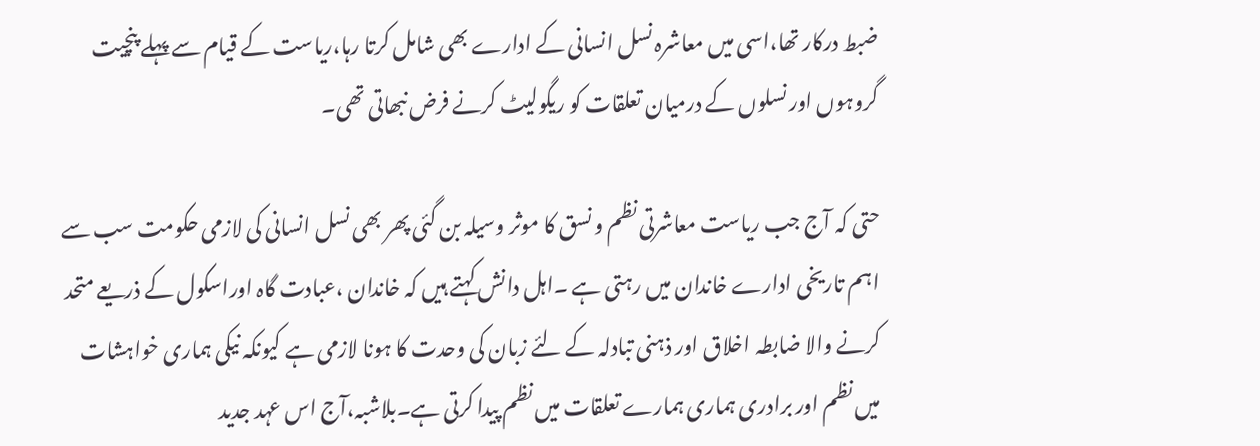ضبط درکار تھا،اسی میں معاشرہ نسل انسانی کے ادارے بھی شامل کرتا رہا،ریاست کے قیام سے پہلے پنچیت گروہوں اور نسلوں کے درمیان تعلقات کو ریگولیٹ کرنے فرض نبھاتی تھی۔

حتی کہ آج جب ریاست معاشرتی نظم و نسق کا موثر وسیلہ بن گئی پھر بھی نسل انسانی کی لازمی حکومت سب سے اہم تاریخی ادارے خاندان میں رہتی ہے ۔اہل دانش کہتے ہیں کہ خاندان ،عبادت گاہ اوراسکول کے ذریعے متحد کرنے والا ضابطہ اخلاق اور ذہنی تبادلہ کے لئے زبان کی وحدت کا ہونا لازمی ہے کیونکہ نیکی ہماری خواہشات میں نظم اور برادری ہماری ہمارے تعلقات میں نظم پیدا کرتی ہے۔بلاشبہ،آج اس عہد جدید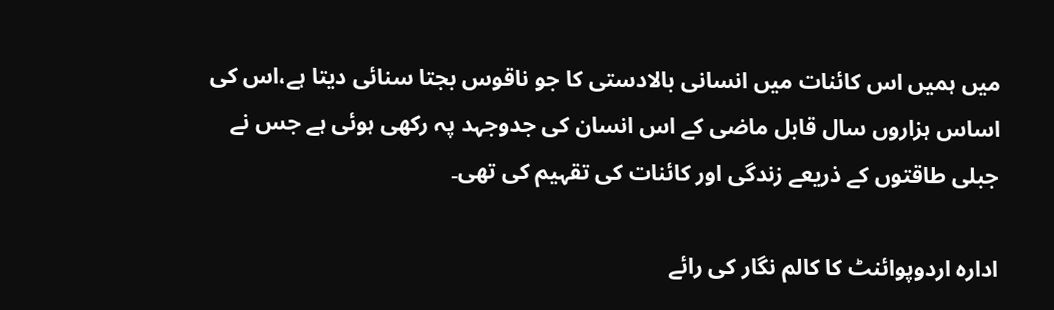میں ہمیں اس کائنات میں انسانی بالادستی کا جو ناقوس بجتا سنائی دیتا ہے،اس کی اساس ہزاروں سال قابل ماضی کے اس انسان کی جدوجہد پہ رکھی ہوئی ہے جس نے جبلی طاقتوں کے ذریعے زندگی اور کائنات کی تقہیم کی تھی۔

ادارہ اردوپوائنٹ کا کالم نگار کی رائے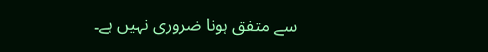سے متفق ہونا ضروری نہیں ہے۔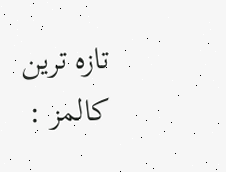تازہ ترین کالمز :